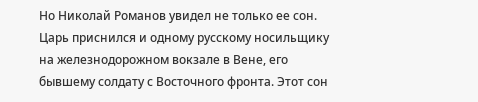Но Николай Романов увидел не только ее сон. Царь приснился и одному русскому носильщику на железнодорожном вокзале в Вене, его бывшему солдату с Восточного фронта. Этот сон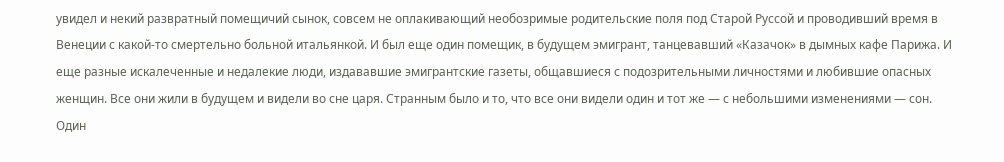увидел и некий развратный помещичий сынок, совсем не оплакивающий необозримые родительские поля под Старой Руссой и проводивший время в Венеции с какой-то смертельно больной итальянкой. И был еще один помещик, в будущем эмигрант, танцевавший «Казачок» в дымных кафе Парижа. И еще разные искалеченные и недалекие люди, издававшие эмигрантские газеты, общавшиеся с подозрительными личностями и любившие опасных женщин. Все они жили в будущем и видели во сне царя. Странным было и то, что все они видели один и тот же — с небольшими изменениями — сон. Один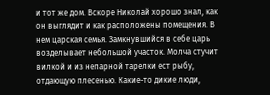и тот же дом. Вскоре Николай хорошо знал, как он выглядит и как расположены помещения. В нем царская семья. Замкнувшийся в себе царь возделывает небольшой участок. Молча стучит вилкой и из непарной тарелки ест рыбу, отдающую плесенью. Какие-то дикие люди,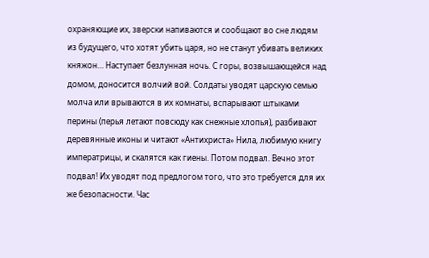охраняющие их, зверски напиваются и сообщают во сне людям из будущего, что хотят убить царя, но не станут убивать великих княжон… Наступает безлунная ночь. С горы, возвышающейся над домом, доносится волчий вой. Солдаты уводят царскую семью молча или врываются в их комнаты, вспарывают штыками перины (перья летают повсюду как снежные хлопья), разбивают деревянные иконы и читают «Антихриста» Нила, любимую книгу императрицы, и скалятся как гиены. Потом подвал. Вечно этот подвал! Их уводят под предлогом того, что это требуется для их же безопасности. Час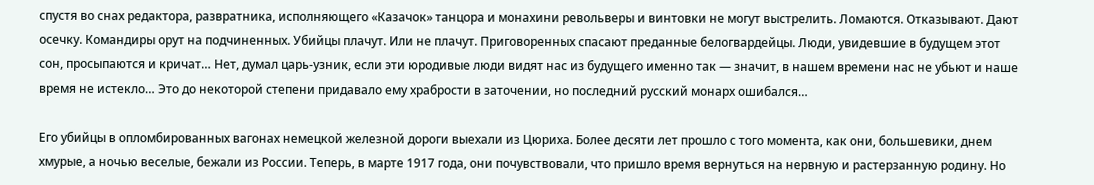спустя во снах редактора, развратника, исполняющего «Казачок» танцора и монахини револьверы и винтовки не могут выстрелить. Ломаются. Отказывают. Дают осечку. Командиры орут на подчиненных. Убийцы плачут. Или не плачут. Приговоренных спасают преданные белогвардейцы. Люди, увидевшие в будущем этот сон, просыпаются и кричат… Нет, думал царь-узник, если эти юродивые люди видят нас из будущего именно так — значит, в нашем времени нас не убьют и наше время не истекло… Это до некоторой степени придавало ему храбрости в заточении, но последний русский монарх ошибался…

Его убийцы в опломбированных вагонах немецкой железной дороги выехали из Цюриха. Более десяти лет прошло с того момента, как они, большевики, днем хмурые, а ночью веселые, бежали из России. Теперь, в марте 1917 года, они почувствовали, что пришло время вернуться на нервную и растерзанную родину. Но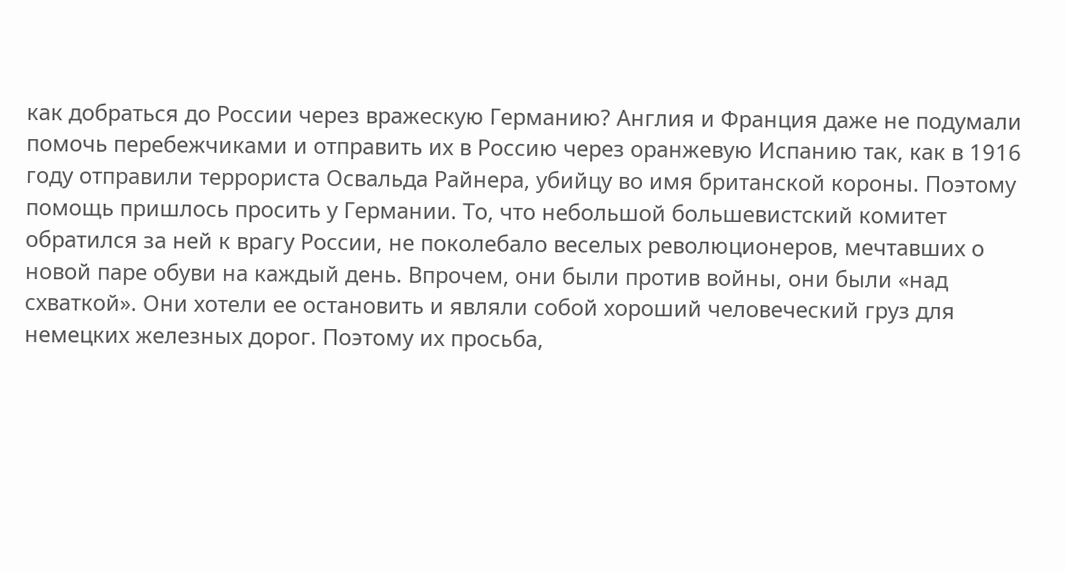как добраться до России через вражескую Германию? Англия и Франция даже не подумали помочь перебежчиками и отправить их в Россию через оранжевую Испанию так, как в 1916 году отправили террориста Освальда Райнера, убийцу во имя британской короны. Поэтому помощь пришлось просить у Германии. То, что небольшой большевистский комитет обратился за ней к врагу России, не поколебало веселых революционеров, мечтавших о новой паре обуви на каждый день. Впрочем, они были против войны, они были «над схваткой». Они хотели ее остановить и являли собой хороший человеческий груз для немецких железных дорог. Поэтому их просьба,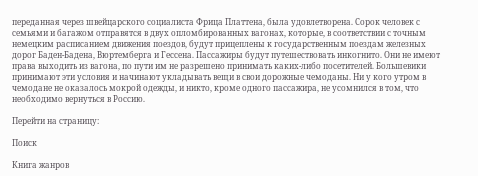переданная через швейцарского социалиста Фрица Платтена, была удовлетворена. Сорок человек с семьями и багажом отправятся в двух опломбированных вагонах, которые, в соответствии с точным немецким расписанием движения поездов, будут прицеплены к государственным поездам железных дорог Баден-Бадена, Вюртемберга и Гессена. Пассажиры будут путешествовать инкогнито. Они не имеют права выходить из вагона, по пути им не разрешено принимать каких-либо посетителей. Большевики принимают эти условия и начинают укладывать вещи в свои дорожные чемоданы. Ни у кого утром в чемодане не оказалось мокрой одежды, и никто, кроме одного пассажира, не усомнился в том, что необходимо вернуться в Россию.

Перейти на страницу:

Поиск

Книга жанров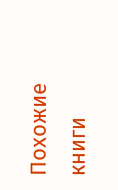Похожие книги